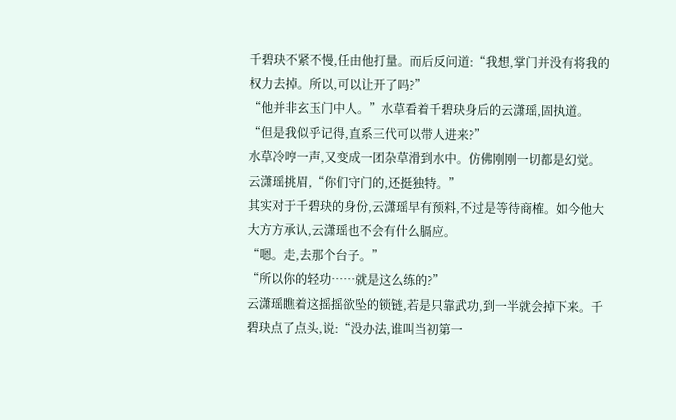千碧玦不紧不慢,任由他打量。而后反问道:“我想,掌门并没有将我的权力去掉。所以,可以让开了吗?”
“他并非玄玉门中人。”水草看着千碧玦身后的云潇瑶,固执道。
“但是我似乎记得,直系三代可以带人进来?”
水草冷哼一声,又变成一团杂草滑到水中。仿佛刚刚一切都是幻觉。
云潇瑶挑眉,“你们守门的,还挺独特。”
其实对于千碧玦的身份,云潇瑶早有预料,不过是等待商榷。如今他大大方方承认,云潇瑶也不会有什么膈应。
“嗯。走,去那个台子。”
“所以你的轻功……就是这么练的?”
云潇瑶瞧着这摇摇欲坠的锁链,若是只靠武功,到一半就会掉下来。千碧玦点了点头,说:“没办法,谁叫当初第一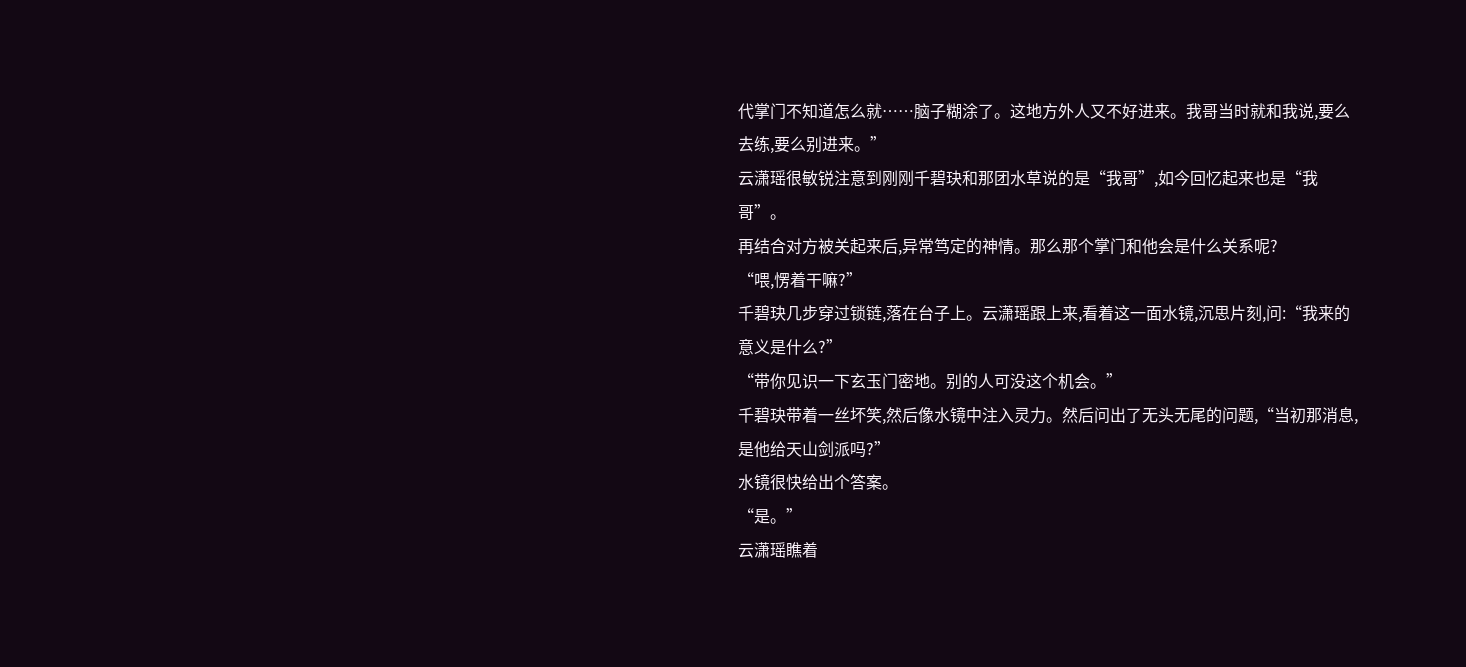代掌门不知道怎么就……脑子糊涂了。这地方外人又不好进来。我哥当时就和我说,要么去练,要么别进来。”
云潇瑶很敏锐注意到刚刚千碧玦和那团水草说的是“我哥”,如今回忆起来也是“我哥”。
再结合对方被关起来后,异常笃定的神情。那么那个掌门和他会是什么关系呢?
“喂,愣着干嘛?”
千碧玦几步穿过锁链,落在台子上。云潇瑶跟上来,看着这一面水镜,沉思片刻,问:“我来的意义是什么?”
“带你见识一下玄玉门密地。别的人可没这个机会。”
千碧玦带着一丝坏笑,然后像水镜中注入灵力。然后问出了无头无尾的问题,“当初那消息,是他给天山剑派吗?”
水镜很快给出个答案。
“是。”
云潇瑶瞧着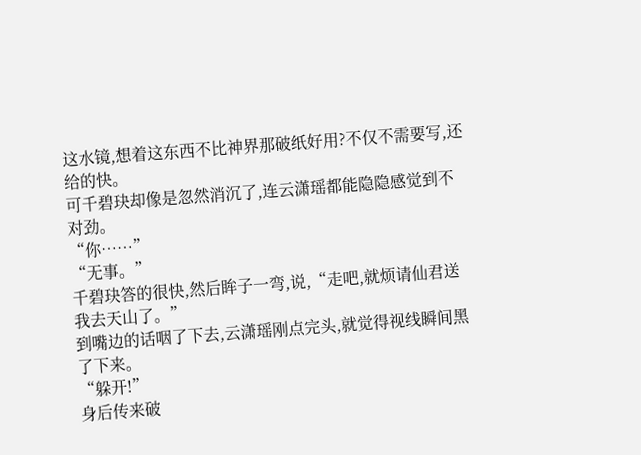这水镜,想着这东西不比神界那破纸好用?不仅不需要写,还给的快。
可千碧玦却像是忽然消沉了,连云潇瑶都能隐隐感觉到不对劲。
“你……”
“无事。”
千碧玦答的很快,然后眸子一弯,说,“走吧,就烦请仙君送我去天山了。”
到嘴边的话咽了下去,云潇瑶刚点完头,就觉得视线瞬间黑了下来。
“躲开!”
身后传来破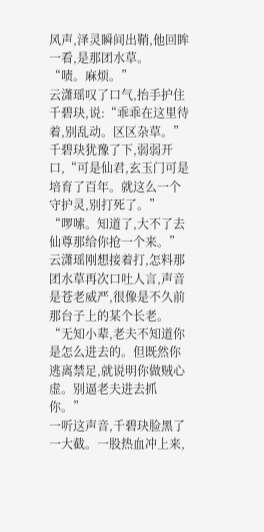风声,泽灵瞬间出鞘,他回眸一看,是那团水草。
“啧。麻烦。”
云潇瑶叹了口气,抬手护住千碧玦,说:“乖乖在这里待着,别乱动。区区杂草。”
千碧玦犹豫了下,弱弱开口,“可是仙君,玄玉门可是培育了百年。就这么一个守护灵,别打死了。”
“啰嗦。知道了,大不了去仙尊那给你抢一个来。”
云潇瑶刚想接着打,怎料那团水草再次口吐人言,声音是苍老威严,很像是不久前那台子上的某个长老。
“无知小辈,老夫不知道你是怎么进去的。但既然你逃离禁足,就说明你做贼心虚。别逼老夫进去抓你。”
一听这声音,千碧玦脸黑了一大截。一股热血冲上来,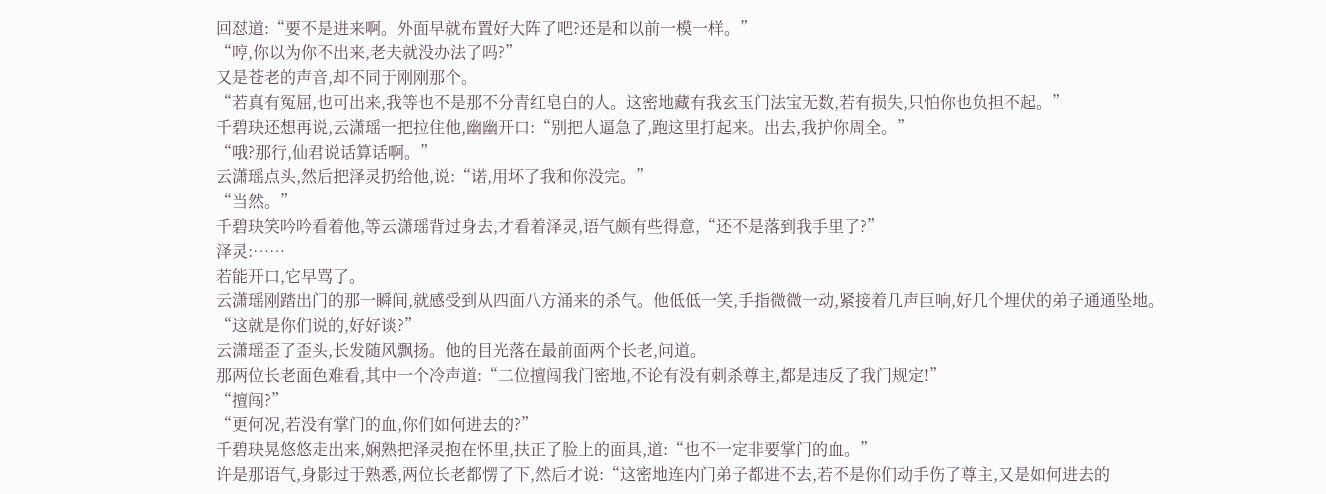回怼道:“要不是进来啊。外面早就布置好大阵了吧?还是和以前一模一样。”
“哼,你以为你不出来,老夫就没办法了吗?”
又是苍老的声音,却不同于刚刚那个。
“若真有冤屈,也可出来,我等也不是那不分青红皂白的人。这密地藏有我玄玉门法宝无数,若有损失,只怕你也负担不起。”
千碧玦还想再说,云潇瑶一把拉住他,幽幽开口:“别把人逼急了,跑这里打起来。出去,我护你周全。”
“哦?那行,仙君说话算话啊。”
云潇瑶点头,然后把泽灵扔给他,说:“诺,用坏了我和你没完。”
“当然。”
千碧玦笑吟吟看着他,等云潇瑶背过身去,才看着泽灵,语气颇有些得意,“还不是落到我手里了?”
泽灵:……
若能开口,它早骂了。
云潇瑶刚踏出门的那一瞬间,就感受到从四面八方涌来的杀气。他低低一笑,手指微微一动,紧接着几声巨响,好几个埋伏的弟子通通坠地。
“这就是你们说的,好好谈?”
云潇瑶歪了歪头,长发随风飘扬。他的目光落在最前面两个长老,问道。
那两位长老面色难看,其中一个冷声道:“二位擅闯我门密地,不论有没有刺杀尊主,都是违反了我门规定!”
“擅闯?”
“更何况,若没有掌门的血,你们如何进去的?”
千碧玦晃悠悠走出来,娴熟把泽灵抱在怀里,扶正了脸上的面具,道:“也不一定非要掌门的血。”
许是那语气,身影过于熟悉,两位长老都愣了下,然后才说:“这密地连内门弟子都进不去,若不是你们动手伤了尊主,又是如何进去的